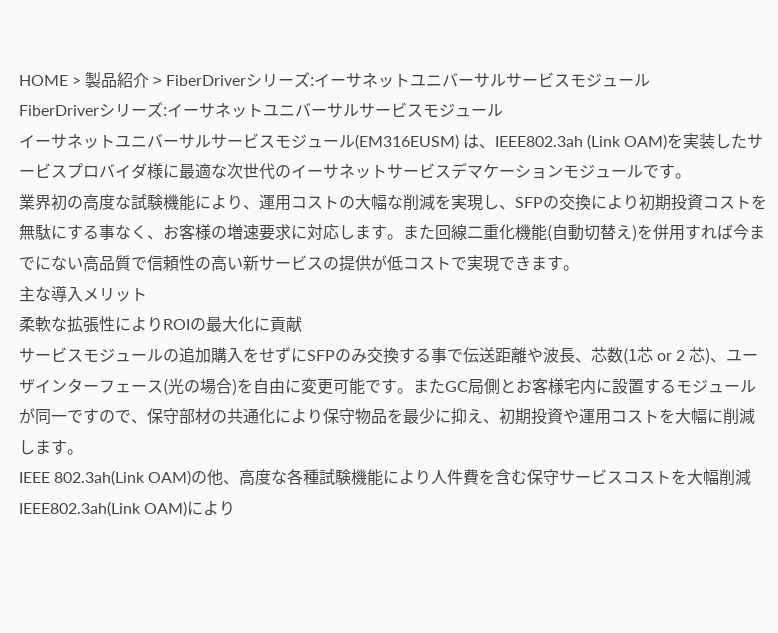HOME > 製品紹介 > FiberDriverシリーズ:イーサネットユニバーサルサービスモジュール
FiberDriverシリーズ:イーサネットユニバーサルサービスモジュール
イーサネットユニバーサルサービスモジュール(EM316EUSM) は、IEEE802.3ah (Link OAM)を実装したサービスプロバイダ様に最適な次世代のイーサネットサービスデマケーションモジュールです。
業界初の高度な試験機能により、運用コストの大幅な削減を実現し、SFPの交換により初期投資コストを無駄にする事なく、お客様の増速要求に対応します。また回線二重化機能(自動切替え)を併用すれば今までにない高品質で信頼性の高い新サービスの提供が低コストで実現できます。
主な導入メリット
柔軟な拡張性によりROIの最大化に貢献
サービスモジュールの追加購入をせずにSFPのみ交換する事で伝送距離や波長、芯数(1芯 or 2 芯)、ユーザインターフェース(光の場合)を自由に変更可能です。またGC局側とお客様宅内に設置するモジュールが同一ですので、保守部材の共通化により保守物品を最少に抑え、初期投資や運用コストを大幅に削減します。
IEEE 802.3ah(Link OAM)の他、高度な各種試験機能により人件費を含む保守サービスコストを大幅削減
IEEE802.3ah(Link OAM)により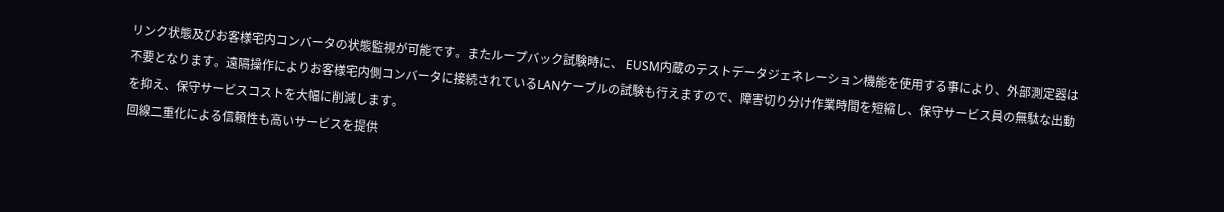リンク状態及びお客様宅内コンバータの状態監視が可能です。またループバック試験時に、 EUSM内蔵のテストデータジェネレーション機能を使用する事により、外部測定器は不要となります。遠隔操作によりお客様宅内側コンバータに接続されているLANケーブルの試験も行えますので、障害切り分け作業時間を短縮し、保守サービス員の無駄な出動を抑え、保守サービスコストを大幅に削減します。
回線二重化による信頼性も高いサービスを提供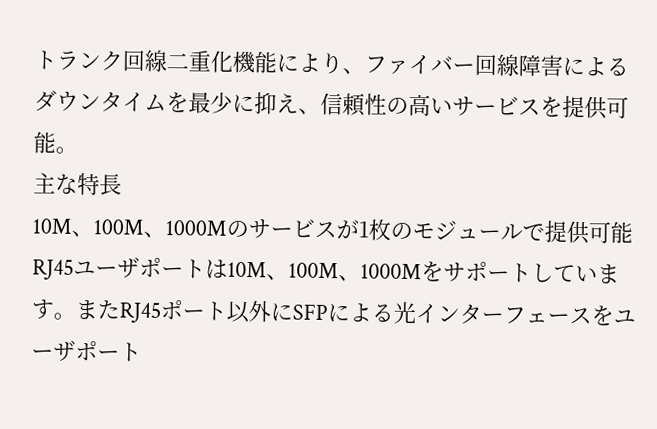トランク回線二重化機能により、ファイバー回線障害によるダウンタイムを最少に抑え、信頼性の高いサービスを提供可能。
主な特長
10M、100M、1000Mのサービスが1枚のモジュールで提供可能
RJ45ユーザポートは10M、100M、1000Mをサポートしています。またRJ45ポート以外にSFPによる光インターフェースをユーザポート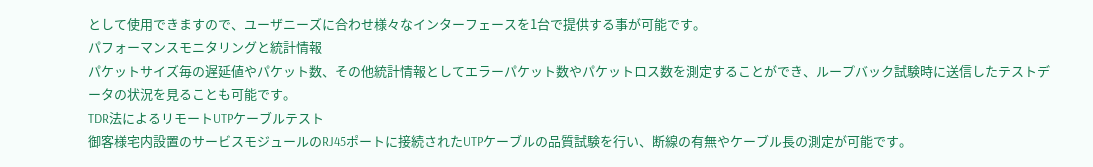として使用できますので、ユーザニーズに合わせ様々なインターフェースを1台で提供する事が可能です。
パフォーマンスモニタリングと統計情報
パケットサイズ毎の遅延値やパケット数、その他統計情報としてエラーパケット数やパケットロス数を測定することができ、ループバック試験時に送信したテストデータの状況を見ることも可能です。
TDR法によるリモートUTPケーブルテスト
御客様宅内設置のサービスモジュールのRJ45ポートに接続されたUTPケーブルの品質試験を行い、断線の有無やケーブル長の測定が可能です。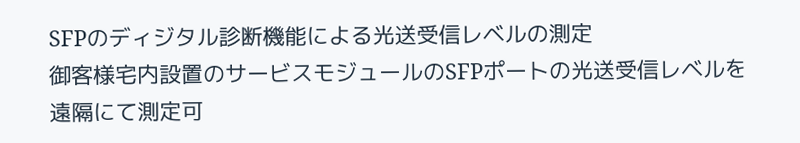SFPのディジタル診断機能による光送受信レベルの測定
御客様宅内設置のサービスモジュールのSFPポートの光送受信レベルを遠隔にて測定可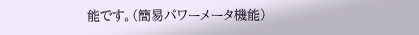能です。(簡易パワーメータ機能)